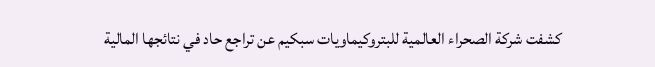كشفت شركة الصحراء العالمية للبتروكيماويات سبكيم عن تراجع حاد في نتائجها المالية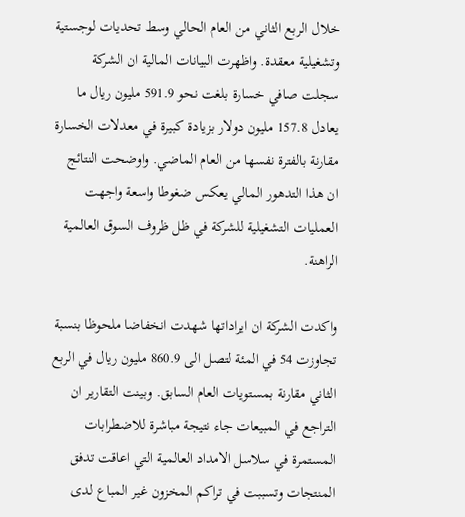خلال الربع الثاني من العام الحالي وسط تحديات لوجستية وتشغيلية معقدة. واظهرت البيانات المالية ان الشركة سجلت صافي خسارة بلغت نحو 591.9 مليون ريال ما يعادل 157.8 مليون دولار بزيادة كبيرة في معدلات الخسارة مقارنة بالفترة نفسها من العام الماضي. واوضحت النتائج ان هذا التدهور المالي يعكس ضغوطا واسعة واجهت العمليات التشغيلية للشركة في ظل ظروف السوق العالمية الراهنة.

واكدت الشركة ان ايراداتها شهدت انخفاضا ملحوظا بنسبة تجاوزت 54 في المئة لتصل الى 860.9 مليون ريال في الربع الثاني مقارنة بمستويات العام السابق. وبينت التقارير ان التراجع في المبيعات جاء نتيجة مباشرة للاضطرابات المستمرة في سلاسل الامداد العالمية التي اعاقت تدفق المنتجات وتسببت في تراكم المخزون غير المباع لدى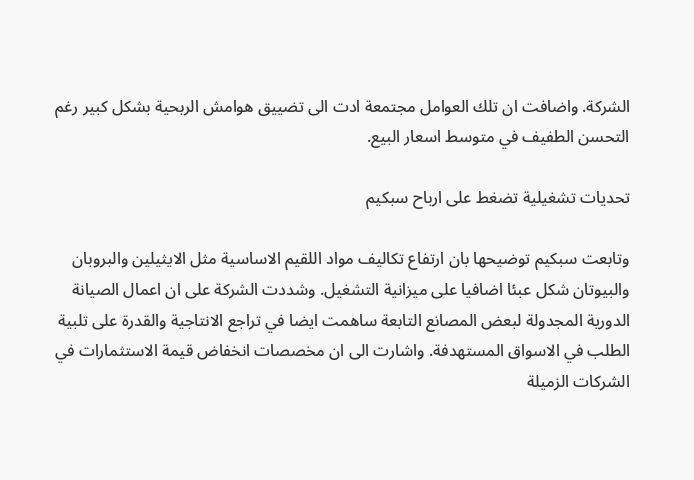الشركة. واضافت ان تلك العوامل مجتمعة ادت الى تضييق هوامش الربحية بشكل كبير رغم التحسن الطفيف في متوسط اسعار البيع.

تحديات تشغيلية تضغط على ارباح سبكيم

وتابعت سبكيم توضيحها بان ارتفاع تكاليف مواد اللقيم الاساسية مثل الايثيلين والبروبان والبيوتان شكل عبئا اضافيا على ميزانية التشغيل. وشددت الشركة على ان اعمال الصيانة الدورية المجدولة لبعض المصانع التابعة ساهمت ايضا في تراجع الانتاجية والقدرة على تلبية الطلب في الاسواق المستهدفة. واشارت الى ان مخصصات انخفاض قيمة الاستثمارات في الشركات الزميلة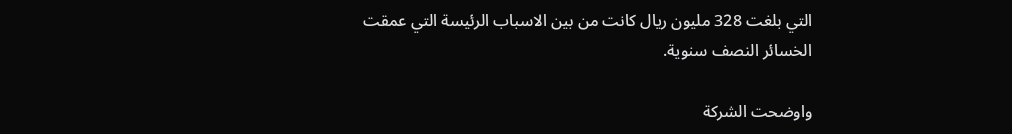التي بلغت 328 مليون ريال كانت من بين الاسباب الرئيسة التي عمقت الخسائر النصف سنوية.

واوضحت الشركة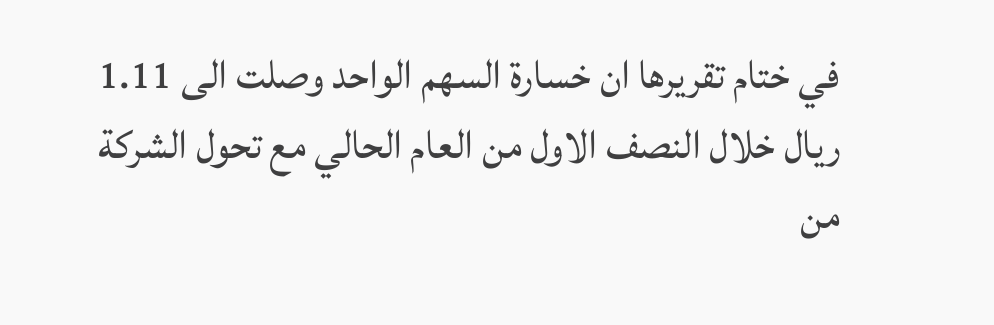في ختام تقريرها ان خسارة السهم الواحد وصلت الى 1.11 ريال خلال النصف الاول من العام الحالي مع تحول الشركة من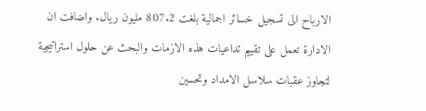الارباح الى تسجيل خسائر اجمالية بلغت 807.2 مليون ريال. واضافت ان الادارة تعمل على تقييم تداعيات هذه الازمات والبحث عن حلول استراتيجية لتجاوز عقبات سلاسل الامداد وتحسين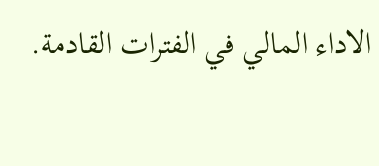الاداء المالي في الفترات القادمة.